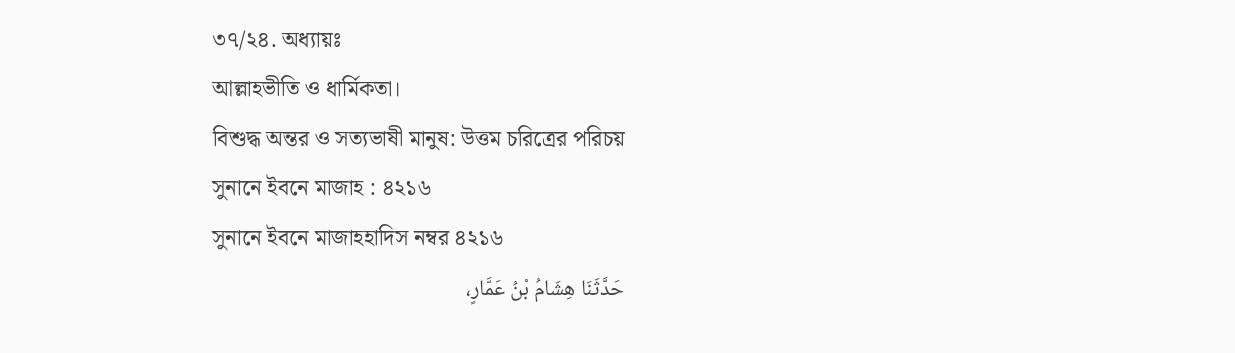৩৭/২৪. অধ্যায়ঃ
আল্লাহভীতি ও ধার্মিকতা।
বিশুদ্ধ অন্তর ও সত্যভাষী মানুষ: উত্তম চরিত্রের পরিচয়
সুনানে ইবনে মাজাহ : ৪২১৬
সুনানে ইবনে মাজাহহাদিস নম্বর ৪২১৬
حَدَّثَنَا هِشَامُ بْنُ عَمَّارٍ،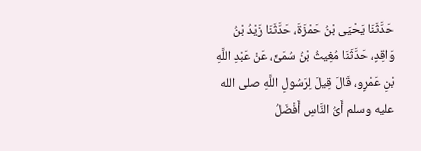حَدَّثَنَا يَحْيَى بْنُ حَمْزَةَ، حَدَّثَنَا زَيْدُ بْنُ وَاقِدٍ، حَدَّثَنَا مُغِيثُ بْنُ سُمَىٍّ، عَنْ عَبْدِ اللَّهِ بْنِ عَمْرٍو، قَالَ قِيلَ لِرَسُولِ اللَّهِ صلى الله عليه وسلم أَىُّ النَّاسِ أَفْضَلُ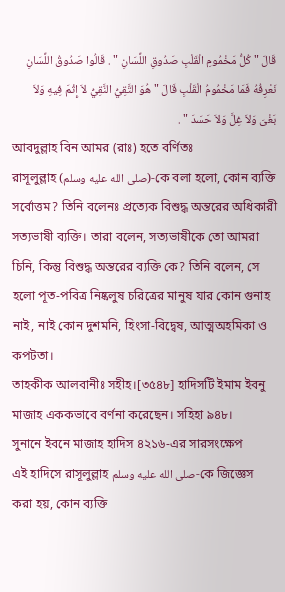قَالَ " كُلُّ مَخْمُومِ الْقَلْبِ صَدُوقِ اللِّسَانِ " . قَالُوا صَدُوقُ اللِّسَانِ نَعْرِفُهُ فَمَا مَخْمُومُ الْقَلْبِ قَالَ " هُوَ التَّقِيُّ النَّقِيُّ لاَ إِثْمَ فِيهِ وَلاَ بَغْىَ وَلاَ غِلَّ وَلاَ حَسَدَ " .
আবদুল্লাহ বিন আমর (রাঃ) হতে বর্ণিতঃ
রাসূলুল্লাহ (صلى الله عليه وسلم)-কে বলা হলো, কোন ব্যক্তি সর্বোত্তম? তিনি বলেনঃ প্রত্যেক বিশুদ্ধ অন্তরের অধিকারী সত্যভাষী ব্যক্তি। তারা বলেন, সত্যভাষীকে তো আমরা চিনি, কিন্তু বিশুদ্ধ অন্তরের ব্যক্তি কে? তিনি বলেন, সে হলো পূত-পবিত্র নিষ্কলুষ চরিত্রের মানুষ যার কোন গুনাহ নাই, নাই কোন দুশমনি, হিংসা-বিদ্বেষ, আত্মঅহমিকা ও কপটতা।
তাহকীক আলবানীঃ সহীহ।[৩৫৪৮] হাদিসটি ইমাম ইবনু মাজাহ এককভাবে বর্ণনা করেছেন। সহিহা ৯৪৮।
সুনানে ইবনে মাজাহ হাদিস ৪২১৬-এর সারসংক্ষেপ
এই হাদিসে রাসূলুল্লাহ صلى الله عليه وسلم-কে জিজ্ঞেস করা হয়, কোন ব্যক্তি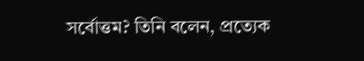সর্বোত্তম? তিনি বলেন, প্রত্যেক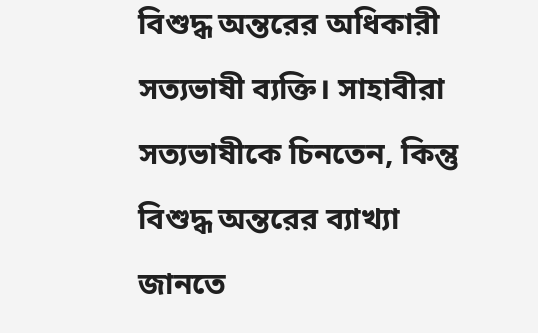বিশুদ্ধ অন্তরের অধিকারী সত্যভাষী ব্যক্তি। সাহাবীরা সত্যভাষীকে চিনতেন, কিন্তু বিশুদ্ধ অন্তরের ব্যাখ্যা জানতে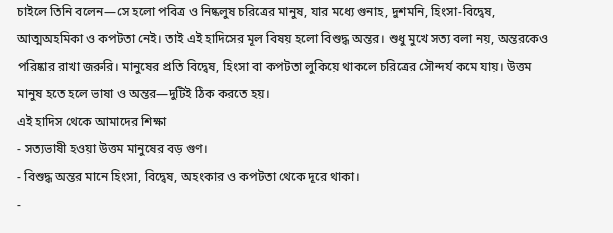চাইলে তিনি বলেন—সে হলো পবিত্র ও নিষ্কলুষ চরিত্রের মানুষ, যার মধ্যে গুনাহ, দুশমনি, হিংসা-বিদ্বেষ, আত্মঅহমিকা ও কপটতা নেই। তাই এই হাদিসের মূল বিষয় হলো বিশুদ্ধ অন্তর। শুধু মুখে সত্য বলা নয়, অন্তরকেও পরিষ্কার রাখা জরুরি। মানুষের প্রতি বিদ্বেষ, হিংসা বা কপটতা লুকিয়ে থাকলে চরিত্রের সৌন্দর্য কমে যায়। উত্তম মানুষ হতে হলে ভাষা ও অন্তর—দুটিই ঠিক করতে হয়।
এই হাদিস থেকে আমাদের শিক্ষা
- সত্যভাষী হওয়া উত্তম মানুষের বড় গুণ।
- বিশুদ্ধ অন্তর মানে হিংসা, বিদ্বেষ, অহংকার ও কপটতা থেকে দূরে থাকা।
-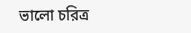ভালো চরিত্র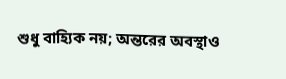শুধু বাহ্যিক নয়; অন্তরের অবস্থাও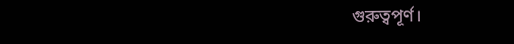গুরুত্বপূর্ণ।